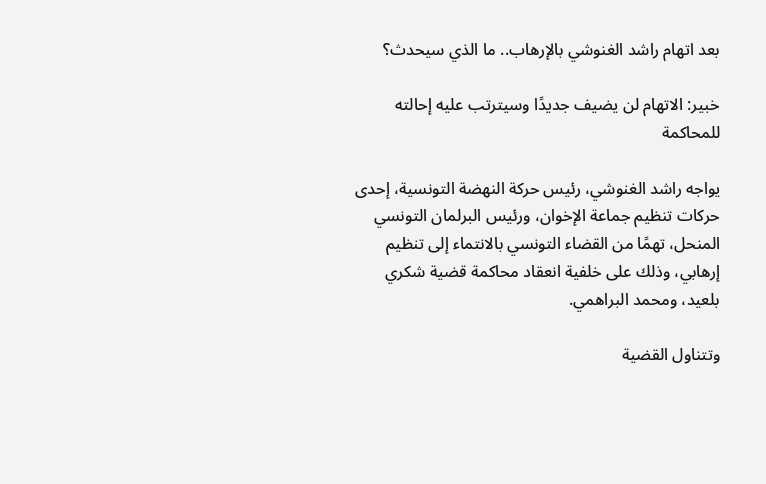بعد اتهام راشد الغنوشي بالإرهاب.. ما الذي سيحدث؟

خبير: الاتهام لن يضيف جديدًا وسيترتب عليه إحالته للمحاكمة

يواجه راشد الغنوشي، رئيس حركة النهضة التونسية، إحدى حركات تنظيم جماعة الإخوان، ورئيس البرلمان التونسي المنحل، تهمًا من القضاء التونسي بالانتماء إلى تنظيم إرهابي، وذلك على خلفية انعقاد محاكمة قضية شكري بلعيد، ومحمد البراهمي.

وتتناول القضية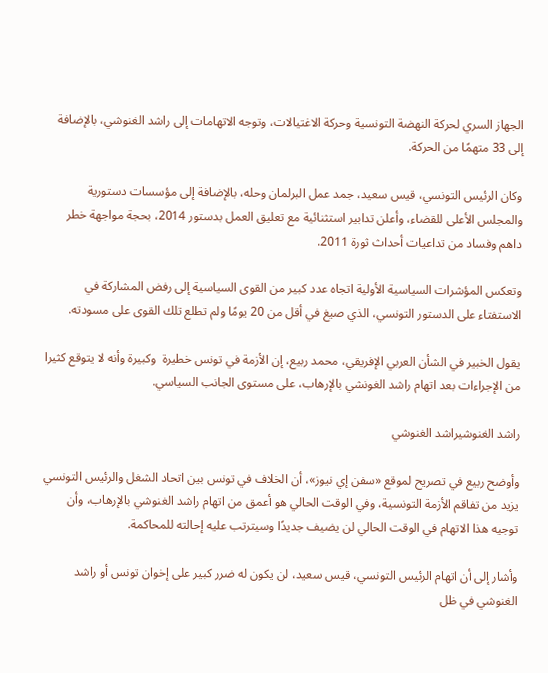الجهاز السري لحركة النهضة التونسية وحركة الاغتيالات، وتوجه الاتهامات إلى راشد الغنوشي، بالإضافة إلى 33 متهمًا من الحركة.

وكان الرئيس التونسي، قيس سعيد، جمد عمل البرلمان وحله، بالإضافة إلى مؤسسات دستورية والمجلس الأعلى للقضاء، وأعلن تدابير استثنائية مع تعليق العمل بدستور 2014، بحجة مواجهة خطر داهم وفساد من تداعيات أحداث ثورة 2011.

وتعكس المؤشرات السياسية الأولية اتجاه عدد كبير من القوى السياسية إلى رفض المشاركة في الاستفتاء على الدستور التونسي، الذي صيغ في أقل من 20 يومًا ولم تطلع تلك القوى على مسودته.

يقول الخبير في الشأن العربي الإفريقي، محمد ربيع، إن الأزمة في تونس خطيرة  وكبيرة وأنه لا يتوقع كثيرا من الإجراءات بعد اتهام راشد الغونشي بالإرهاب، على مستوى الجانب السياسي.

راشد الغنوشيراشد الغنوشي

وأوضح ربيع في تصريح لموقع «سفن إي نيوز»، أن الخلاف في تونس بين اتحاد الشغل والرئيس التونسي يزيد من تفاقم الأزمة التونسية، وفي الوقت الحالي هو أعمق من اتهام راشد الغنوشي بالإرهاب، وأن توجيه هذا الاتهام في الوقت الحالي لن يضيف جديدًا وسيترتب عليه إحالته للمحاكمة.

وأشار إلى أن اتهام الرئيس التونسي، قيس سعيد، لن يكون له ضرر كبير على إخوان تونس أو راشد الغنوشي في ظل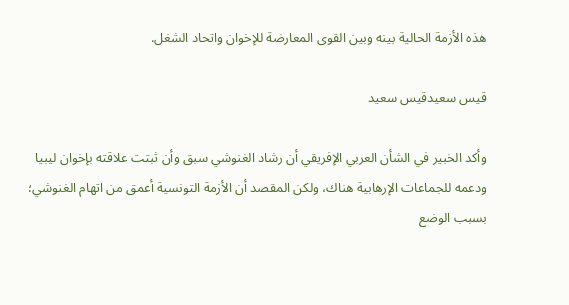هذه الأزمة الحالية بينه وبين القوى المعارضة للإخوان واتحاد الشغل.

قيس سعيدقيس سعيد

وأكد الخبير في الشأن العربي الإفريقي أن رشاد الغنوشي سبق وأن ثبتت علاقته بإخوان ليبيا ودعمه للجماعات الإرهابية هناك، ولكن المقصد أن الأزمة التونسية أعمق من اتهام الغنوشي؛ بسبب الوضع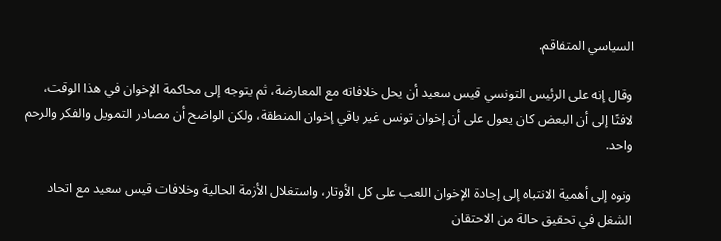السياسي المتفاقم.

وقال إنه على الرئيس التونسي قيس سعيد أن يحل خلافاته مع المعارضة، ثم يتوجه إلى محاكمة الإخوان في هذا الوقت، لافتًا إلى أن البعض كان يعول على أن إخوان تونس غير باقي إخوان المنطقة، ولكن الواضح أن مصادر التمويل والفكر والرحم واحد.

ونوه إلى أهمية الانتباه إلى إجادة الإخوان اللعب على كل الأوتار، واستغلال الأزمة الحالية وخلافات قيس سعيد مع اتحاد الشغل في تحقيق حالة من الاحتقان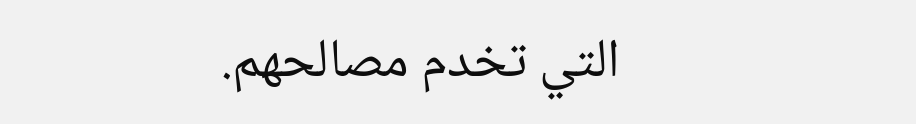التي تخدم مصالحهم.